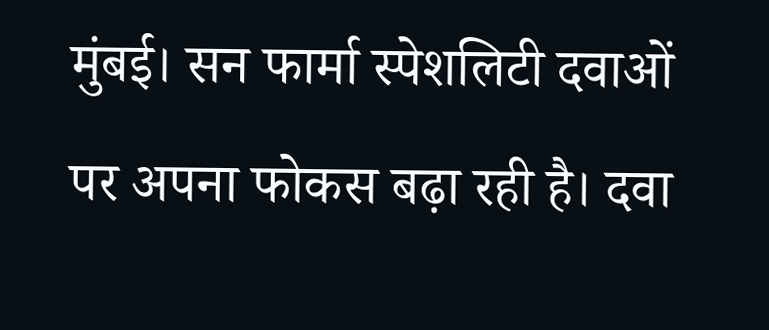मुंबई। सन फार्मा स्पेशलिटी दवाओं पर अपना फोकस बढ़ा रही है। दवा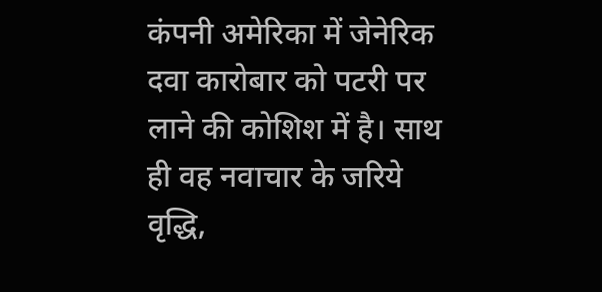कंपनी अमेरिका में जेनेरिक दवा कारोबार को पटरी पर लाने की कोशिश में है। साथ ही वह नवाचार के जरिये वृद्धि,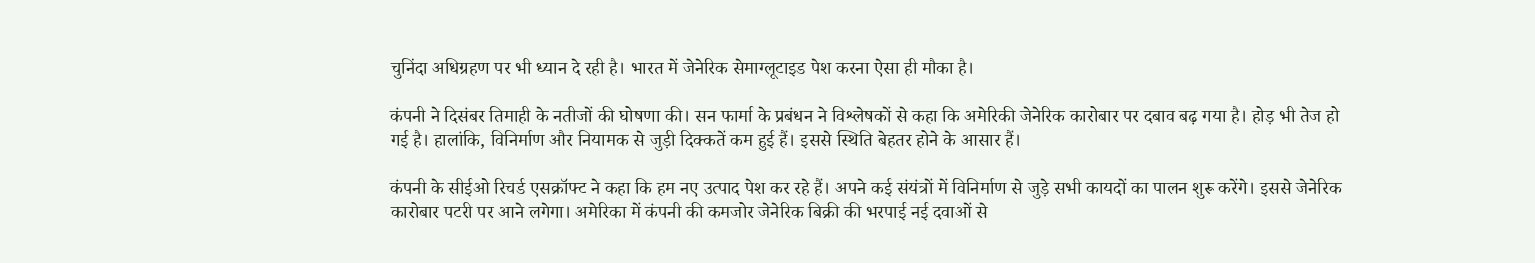चुनिंदा अधिग्रहण पर भी ध्यान दे रही है। भारत में जेनेरिक सेमाग्लूटाइड पेश करना ऐसा ही मौका है।

कंपनी ने दिसंबर तिमाही के नतीजों की घोषणा की। सन फार्मा के प्रबंधन ने विश्लेषकों से कहा कि अमेरिकी जेनेरिक कारोबार पर दबाव बढ़ गया है। होड़ भी तेज हो गई है। हालांकि, विनिर्माण और नियामक से जुड़ी दिक्कतें कम हुई हैं। इससे स्थिति बेहतर होने के आसार हैं।

कंपनी के सीईओ रिचर्ड एसक्रॉफ्ट ने कहा कि हम नए उत्पाद पेश कर रहे हैं। अपने कई संयंत्रों में विनिर्माण से जुड़े सभी कायदों का पालन शुरू करेंगे। इससे जेनेरिक कारोबार पटरी पर आने लगेगा। अमेरिका में कंपनी की कमजोर जेनेरिक बिक्री की भरपाई नई दवाओं से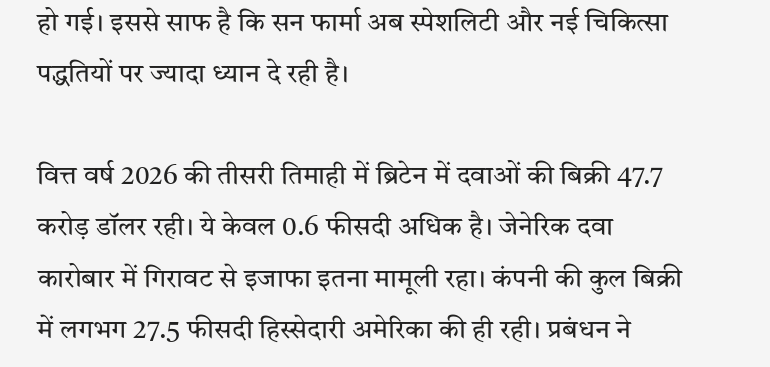हो गई। इससे साफ है कि सन फार्मा अब स्पेशलिटी और नई चिकित्सा पद्धतियों पर ज्यादा ध्यान दे रही है।

वित्त वर्ष 2026 की तीसरी तिमाही में ब्रिटेन में दवाओं की बिक्री 47.7 करोड़ डॉलर रही। ये केवल 0.6 फीसदी अधिक है। जेनेरिक दवा कारोबार में गिरावट से इजाफा इतना मामूली रहा। कंपनी की कुल बिक्री में लगभग 27.5 फीसदी हिस्सेदारी अमेरिका की ही रही। प्रबंधन ने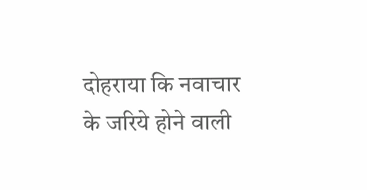दोहराया कि नवाचार के जरिये होने वाली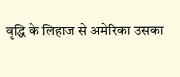वृद्धि के लिहाज से अमेरिका उसका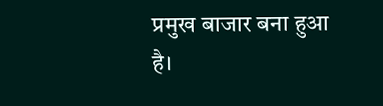प्रमुख बाजार बना हुआ है।